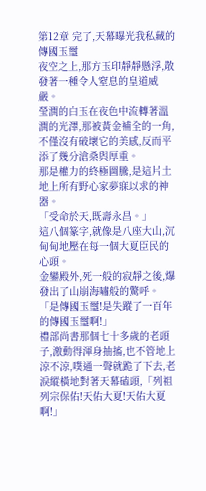第12章 完了,天幕曝光我私藏的傳國玉璽
夜空之上,那方玉印靜靜懸浮,散發著一種令人窒息的皇道威嚴。
瑩潤的白玉在夜色中流轉著溫潤的光澤,那被黃金補全的一角,不僅沒有破壞它的美感,反而平添了幾分滄桑與厚重。
那是權力的終極圖騰,是這片土地上所有野心家夢寐以求的神器。
「受命於天,既壽永昌。」
這八個篆字,就像是八座大山,沉甸甸地壓在每一個大夏臣民的心頭。
金鑾殿外,死一般的寂靜之後,爆發出了山崩海嘯般的驚呼。
「是傳國玉璽!是失蹤了一百年的傳國玉璽啊!」
禮部尚書那個七十多歲的老頭子,激動得渾身抽搐,也不管地上涼不涼,噗通一聲就跪了下去,老淚縱橫地對著天幕磕頭,「列祖列宗保佑!天佑大夏!天佑大夏啊!」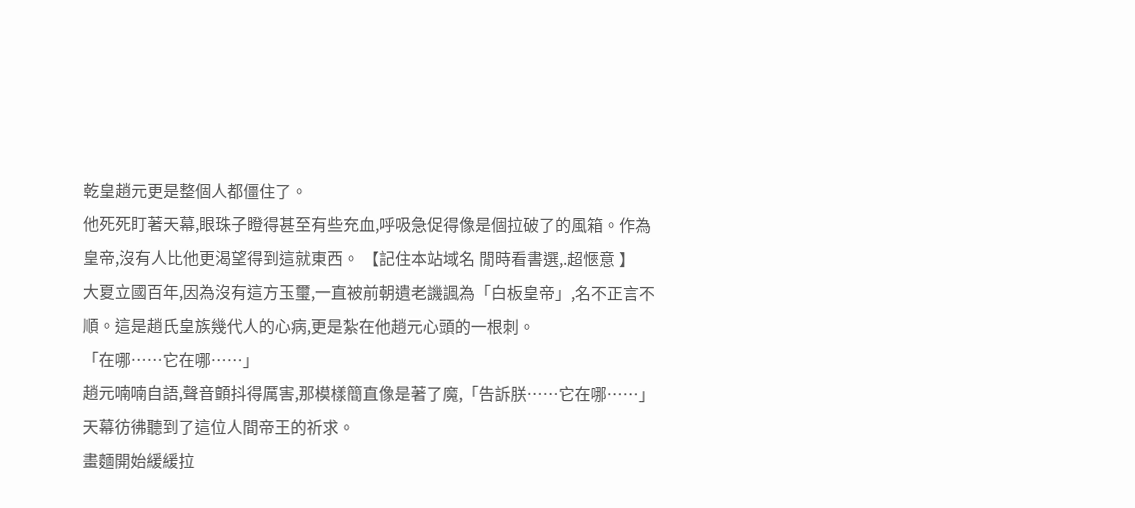乾皇趙元更是整個人都僵住了。
他死死盯著天幕,眼珠子瞪得甚至有些充血,呼吸急促得像是個拉破了的風箱。作為皇帝,沒有人比他更渴望得到這就東西。 【記住本站域名 閒時看書選,.超愜意 】
大夏立國百年,因為沒有這方玉璽,一直被前朝遺老譏諷為「白板皇帝」,名不正言不順。這是趙氏皇族幾代人的心病,更是紮在他趙元心頭的一根刺。
「在哪……它在哪……」
趙元喃喃自語,聲音顫抖得厲害,那模樣簡直像是著了魔,「告訴朕……它在哪……」
天幕彷彿聽到了這位人間帝王的祈求。
畫麵開始緩緩拉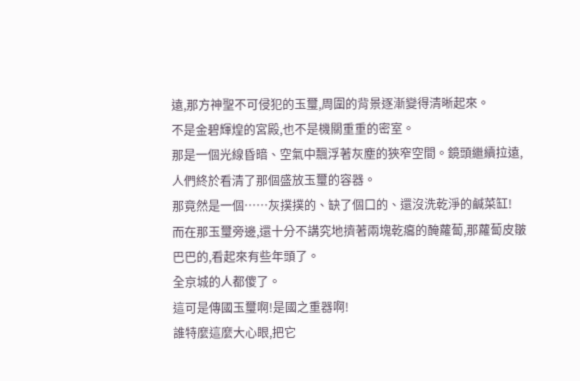遠,那方神聖不可侵犯的玉璽,周圍的背景逐漸變得清晰起來。
不是金碧輝煌的宮殿,也不是機關重重的密室。
那是一個光線昏暗、空氣中飄浮著灰塵的狹窄空間。鏡頭繼續拉遠,人們終於看清了那個盛放玉璽的容器。
那竟然是一個……灰撲撲的、缺了個口的、還沒洗乾淨的鹹菜缸!
而在那玉璽旁邊,還十分不講究地擠著兩塊乾癟的醃蘿蔔,那蘿蔔皮皺巴巴的,看起來有些年頭了。
全京城的人都傻了。
這可是傳國玉璽啊!是國之重器啊!
誰特麼這麼大心眼,把它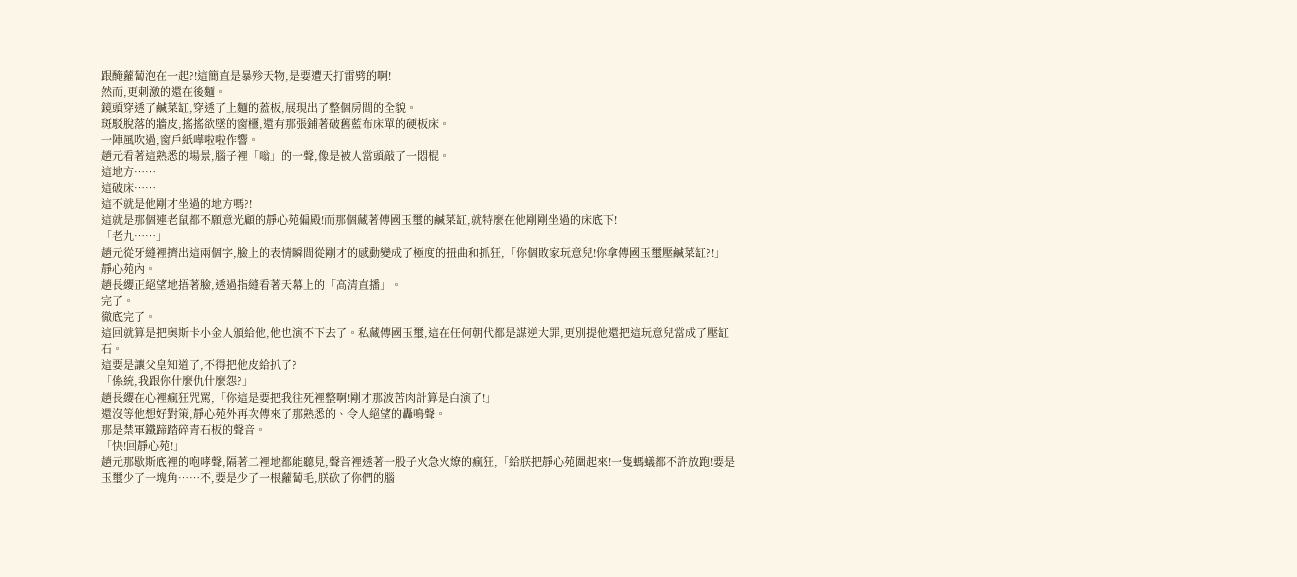跟醃蘿蔔泡在一起?!這簡直是暴殄天物,是要遭天打雷劈的啊!
然而,更刺激的還在後麵。
鏡頭穿透了鹹菜缸,穿透了上麵的蓋板,展現出了整個房間的全貌。
斑駁脫落的牆皮,搖搖欲墜的窗欞,還有那張鋪著破舊藍布床單的硬板床。
一陣風吹過,窗戶紙嘩啦啦作響。
趙元看著這熟悉的場景,腦子裡「嗡」的一聲,像是被人當頭敲了一悶棍。
這地方……
這破床……
這不就是他剛才坐過的地方嗎?!
這就是那個連老鼠都不願意光顧的靜心苑偏殿!而那個藏著傳國玉璽的鹹菜缸,就特麼在他剛剛坐過的床底下!
「老九……」
趙元從牙縫裡擠出這兩個字,臉上的表情瞬間從剛才的感動變成了極度的扭曲和抓狂,「你個敗家玩意兒!你拿傳國玉璽壓鹹菜缸?!」
靜心苑內。
趙長纓正絕望地捂著臉,透過指縫看著天幕上的「高清直播」。
完了。
徹底完了。
這回就算是把奧斯卡小金人頒給他,他也演不下去了。私藏傳國玉璽,這在任何朝代都是謀逆大罪,更別提他還把這玩意兒當成了壓缸石。
這要是讓父皇知道了,不得把他皮給扒了?
「係統,我跟你什麼仇什麼怨?」
趙長纓在心裡瘋狂咒罵,「你這是要把我往死裡整啊!剛才那波苦肉計算是白演了!」
還沒等他想好對策,靜心苑外再次傳來了那熟悉的、令人絕望的轟鳴聲。
那是禁軍鐵蹄踏碎青石板的聲音。
「快!回靜心苑!」
趙元那歇斯底裡的咆哮聲,隔著二裡地都能聽見,聲音裡透著一股子火急火燎的瘋狂,「給朕把靜心苑圍起來!一隻螞蟻都不許放跑!要是玉璽少了一塊角……不,要是少了一根蘿蔔毛,朕砍了你們的腦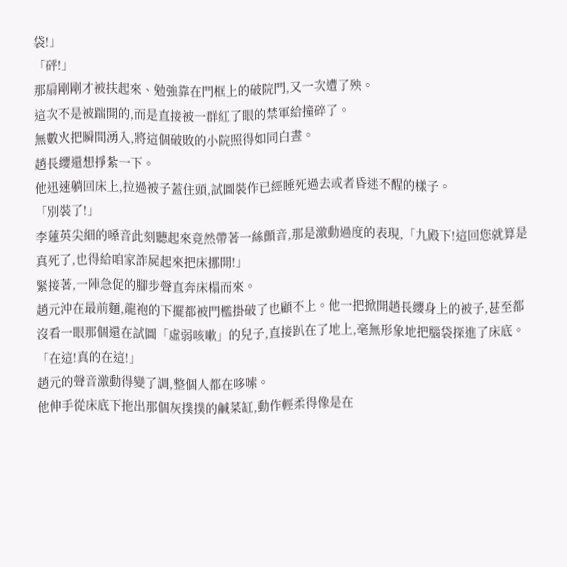袋!」
「砰!」
那扇剛剛才被扶起來、勉強靠在門框上的破院門,又一次遭了殃。
這次不是被踹開的,而是直接被一群紅了眼的禁軍給撞碎了。
無數火把瞬間湧入,將這個破敗的小院照得如同白晝。
趙長纓還想掙紮一下。
他迅速躺回床上,拉過被子蓋住頭,試圖裝作已經睡死過去或者昏迷不醒的樣子。
「別裝了!」
李蓮英尖細的嗓音此刻聽起來竟然帶著一絲顫音,那是激動過度的表現,「九殿下!這回您就算是真死了,也得給咱家詐屍起來把床挪開!」
緊接著,一陣急促的腳步聲直奔床榻而來。
趙元沖在最前麵,龍袍的下擺都被門檻掛破了也顧不上。他一把掀開趙長纓身上的被子,甚至都沒看一眼那個還在試圖「虛弱咳嗽」的兒子,直接趴在了地上,毫無形象地把腦袋探進了床底。
「在這!真的在這!」
趙元的聲音激動得變了調,整個人都在哆嗦。
他伸手從床底下拖出那個灰撲撲的鹹菜缸,動作輕柔得像是在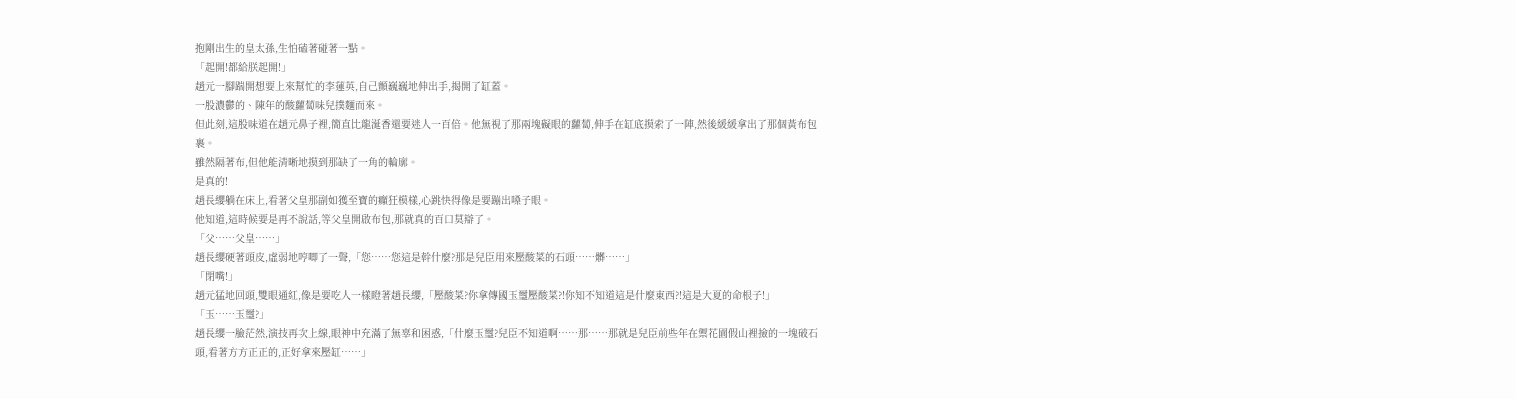抱剛出生的皇太孫,生怕磕著碰著一點。
「起開!都給朕起開!」
趙元一腳踹開想要上來幫忙的李蓮英,自己顫巍巍地伸出手,揭開了缸蓋。
一股濃鬱的、陳年的酸蘿蔔味兒撲麵而來。
但此刻,這股味道在趙元鼻子裡,簡直比龍涎香還要迷人一百倍。他無視了那兩塊礙眼的蘿蔔,伸手在缸底摸索了一陣,然後緩緩拿出了那個黃布包裹。
雖然隔著布,但他能清晰地摸到那缺了一角的輪廓。
是真的!
趙長纓躺在床上,看著父皇那副如獲至寶的癲狂模樣,心跳快得像是要蹦出嗓子眼。
他知道,這時候要是再不說話,等父皇開啟布包,那就真的百口莫辯了。
「父……父皇……」
趙長纓硬著頭皮,虛弱地哼唧了一聲,「您……您這是幹什麼?那是兒臣用來壓酸菜的石頭……髒……」
「閉嘴!」
趙元猛地回頭,雙眼通紅,像是要吃人一樣瞪著趙長纓,「壓酸菜?你拿傳國玉璽壓酸菜?!你知不知道這是什麼東西?!這是大夏的命根子!」
「玉……玉璽?」
趙長纓一臉茫然,演技再次上線,眼神中充滿了無辜和困惑,「什麼玉璽?兒臣不知道啊……那……那就是兒臣前些年在禦花園假山裡撿的一塊破石頭,看著方方正正的,正好拿來壓缸……」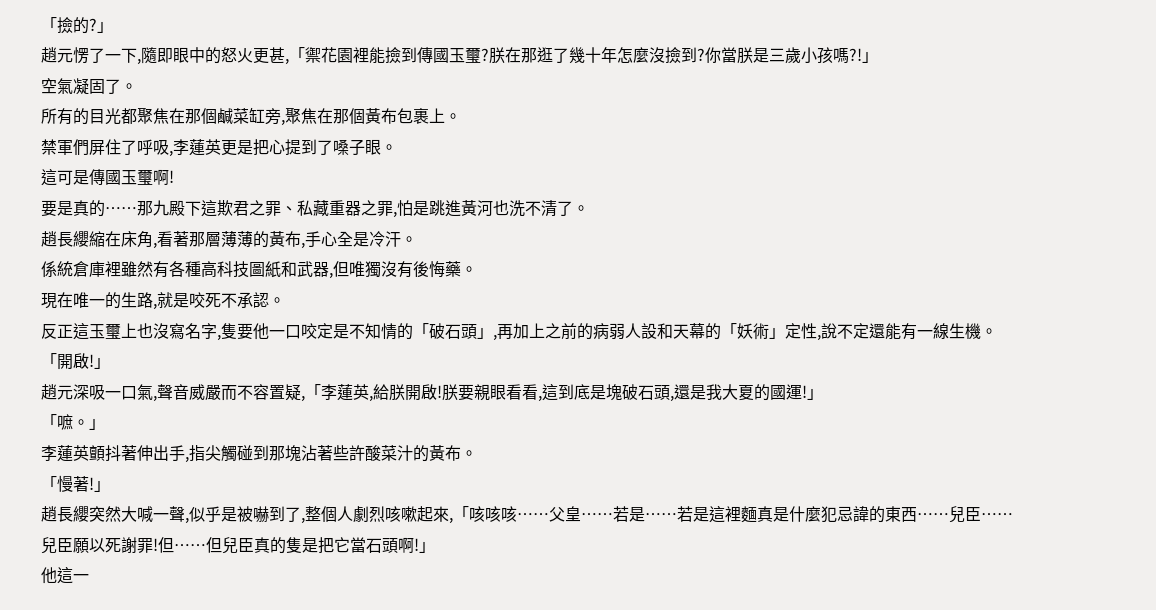「撿的?」
趙元愣了一下,隨即眼中的怒火更甚,「禦花園裡能撿到傳國玉璽?朕在那逛了幾十年怎麼沒撿到?你當朕是三歲小孩嗎?!」
空氣凝固了。
所有的目光都聚焦在那個鹹菜缸旁,聚焦在那個黃布包裹上。
禁軍們屏住了呼吸,李蓮英更是把心提到了嗓子眼。
這可是傳國玉璽啊!
要是真的……那九殿下這欺君之罪、私藏重器之罪,怕是跳進黃河也洗不清了。
趙長纓縮在床角,看著那層薄薄的黃布,手心全是冷汗。
係統倉庫裡雖然有各種高科技圖紙和武器,但唯獨沒有後悔藥。
現在唯一的生路,就是咬死不承認。
反正這玉璽上也沒寫名字,隻要他一口咬定是不知情的「破石頭」,再加上之前的病弱人設和天幕的「妖術」定性,說不定還能有一線生機。
「開啟!」
趙元深吸一口氣,聲音威嚴而不容置疑,「李蓮英,給朕開啟!朕要親眼看看,這到底是塊破石頭,還是我大夏的國運!」
「嗻。」
李蓮英顫抖著伸出手,指尖觸碰到那塊沾著些許酸菜汁的黃布。
「慢著!」
趙長纓突然大喊一聲,似乎是被嚇到了,整個人劇烈咳嗽起來,「咳咳咳……父皇……若是……若是這裡麵真是什麼犯忌諱的東西……兒臣……兒臣願以死謝罪!但……但兒臣真的隻是把它當石頭啊!」
他這一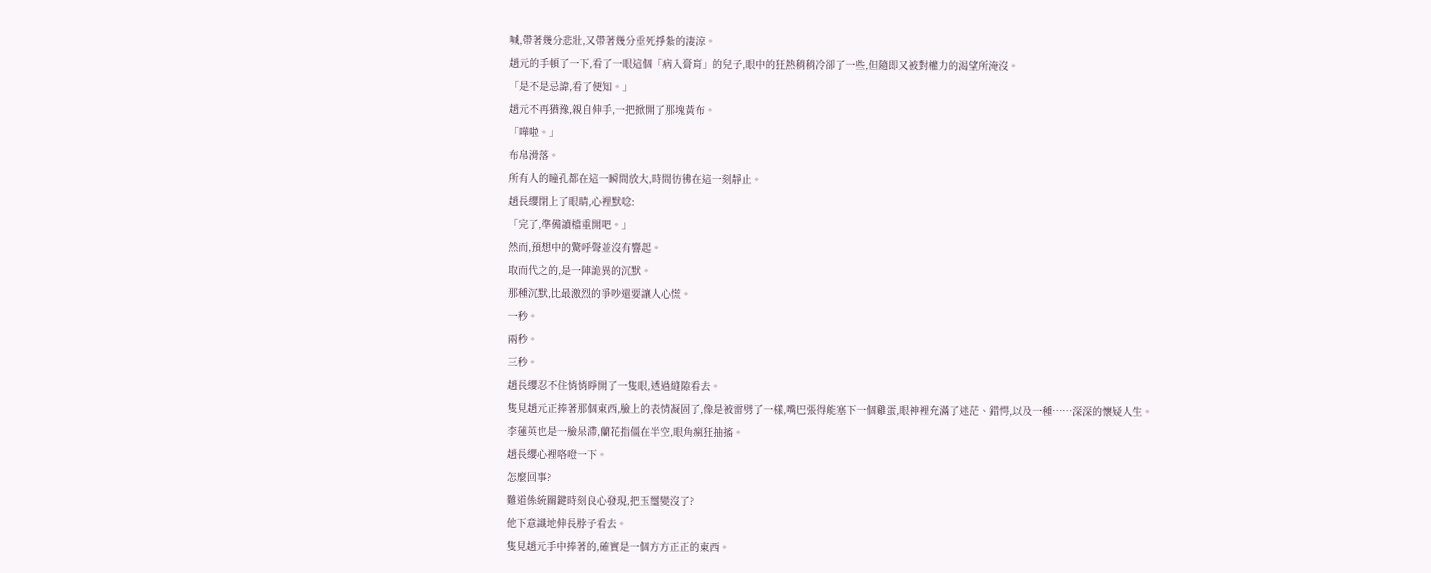喊,帶著幾分悲壯,又帶著幾分垂死掙紮的淒涼。
趙元的手頓了一下,看了一眼這個「病入膏肓」的兒子,眼中的狂熱稍稍冷卻了一些,但隨即又被對權力的渴望所淹沒。
「是不是忌諱,看了便知。」
趙元不再猶豫,親自伸手,一把掀開了那塊黃布。
「嘩啦。」
布帛滑落。
所有人的瞳孔都在這一瞬間放大,時間彷彿在這一刻靜止。
趙長纓閉上了眼睛,心裡默唸:
「完了,準備讀檔重開吧。」
然而,預想中的驚呼聲並沒有響起。
取而代之的,是一陣詭異的沉默。
那種沉默,比最激烈的爭吵還要讓人心慌。
一秒。
兩秒。
三秒。
趙長纓忍不住悄悄睜開了一隻眼,透過縫隙看去。
隻見趙元正捧著那個東西,臉上的表情凝固了,像是被雷劈了一樣,嘴巴張得能塞下一個雞蛋,眼神裡充滿了迷茫、錯愕,以及一種……深深的懷疑人生。
李蓮英也是一臉呆滯,蘭花指僵在半空,眼角瘋狂抽搐。
趙長纓心裡咯噔一下。
怎麼回事?
難道係統關鍵時刻良心發現,把玉璽變沒了?
他下意識地伸長脖子看去。
隻見趙元手中捧著的,確實是一個方方正正的東西。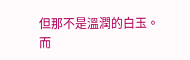但那不是溫潤的白玉。
而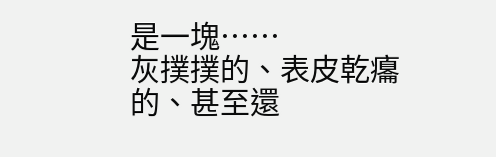是一塊……
灰撲撲的、表皮乾癟的、甚至還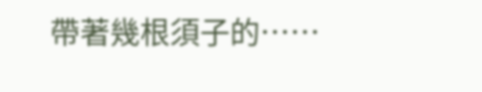帶著幾根須子的……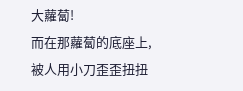大蘿蔔!
而在那蘿蔔的底座上,被人用小刀歪歪扭扭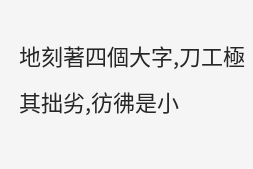地刻著四個大字,刀工極其拙劣,彷彿是小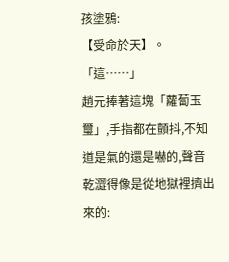孩塗鴉:
【受命於天】。
「這……」
趙元捧著這塊「蘿蔔玉璽」,手指都在顫抖,不知道是氣的還是嚇的,聲音乾澀得像是從地獄裡擠出來的: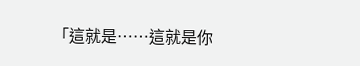「這就是……這就是你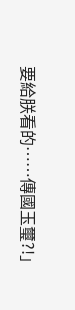要給朕看的……傳國玉璽?!」